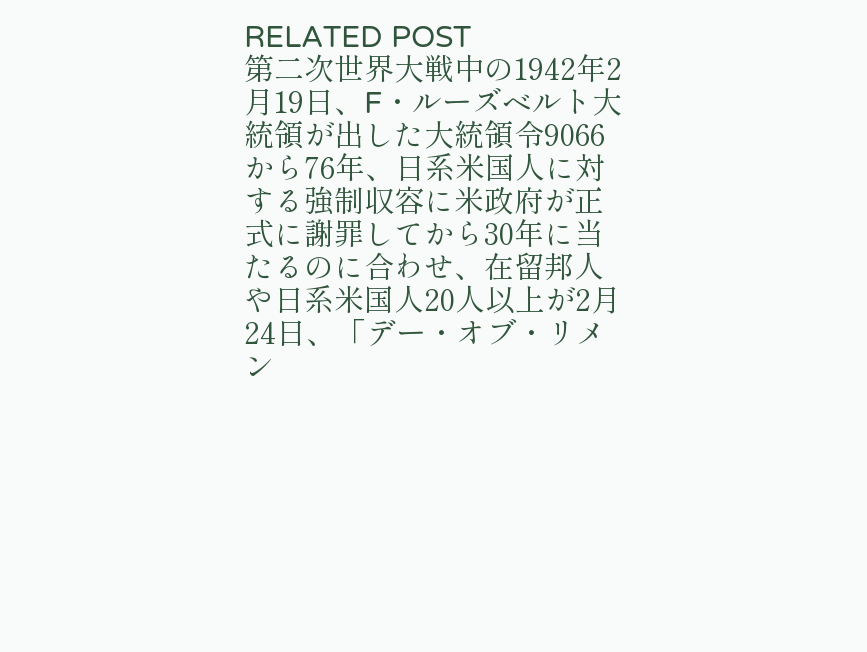RELATED POST
第二次世界大戦中の1942年2月19日、F・ルーズベルト大統領が出した大統領令9066から76年、日系米国人に対する強制収容に米政府が正式に謝罪してから30年に当たるのに合わせ、在留邦人や日系米国人20人以上が2月24日、「デー・オブ・リメン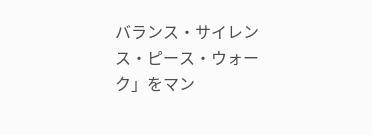バランス・サイレンス・ピース・ウォーク」をマン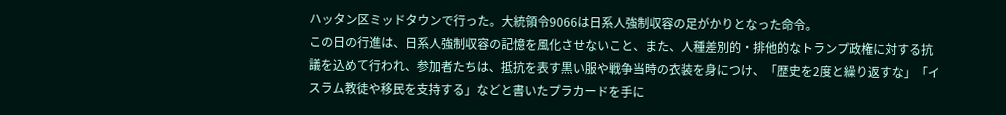ハッタン区ミッドタウンで行った。大統領令9066は日系人強制収容の足がかりとなった命令。
この日の行進は、日系人強制収容の記憶を風化させないこと、また、人種差別的・排他的なトランプ政権に対する抗議を込めて行われ、参加者たちは、抵抗を表す黒い服や戦争当時の衣装を身につけ、「歴史を2度と繰り返すな」「イスラム教徒や移民を支持する」などと書いたプラカードを手に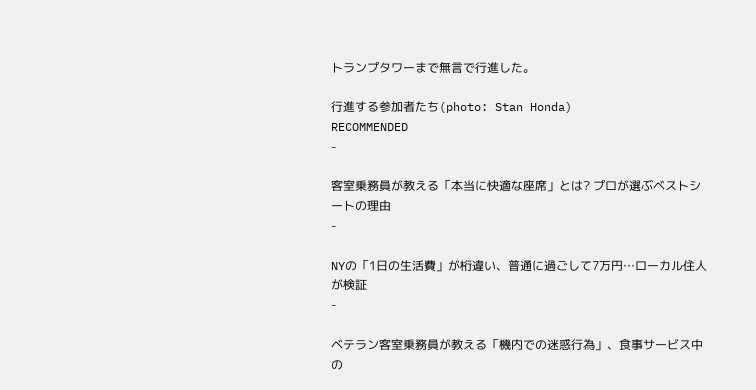トランプタワーまで無言で行進した。

行進する参加者たち(photo: Stan Honda)
RECOMMENDED
-

客室乗務員が教える「本当に快適な座席」とは? プロが選ぶベストシートの理由
-

NYの「1日の生活費」が桁違い、普通に過ごして7万円…ローカル住人が検証
-

ベテラン客室乗務員が教える「機内での迷惑行為」、食事サービス中の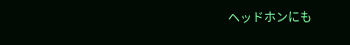ヘッドホンにも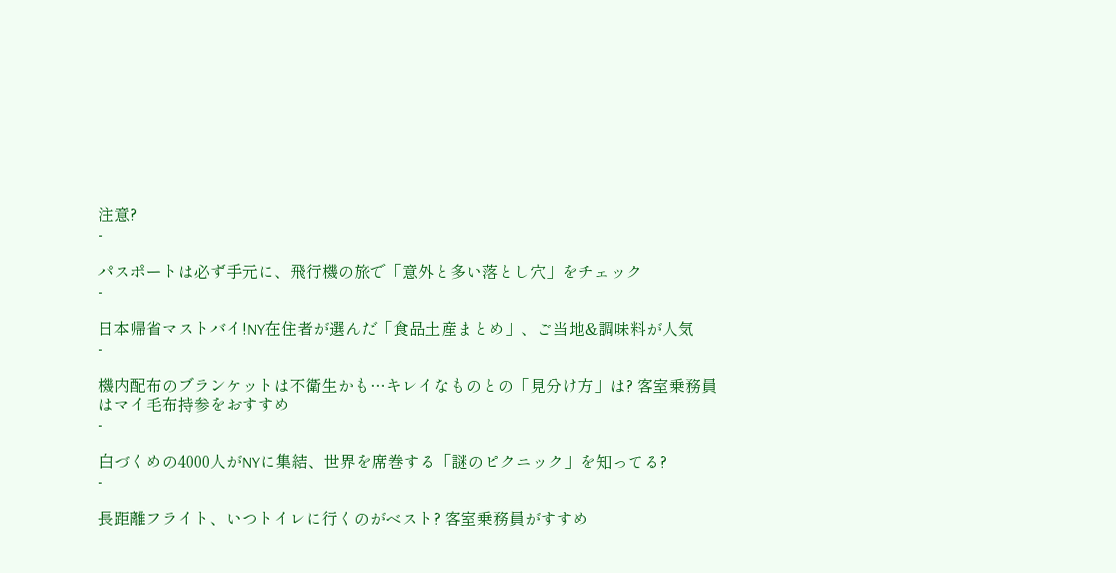注意?
-

パスポートは必ず手元に、飛行機の旅で「意外と多い落とし穴」をチェック
-

日本帰省マストバイ!NY在住者が選んだ「食品土産まとめ」、ご当地&調味料が人気
-

機内配布のブランケットは不衛生かも…キレイなものとの「見分け方」は? 客室乗務員はマイ毛布持参をおすすめ
-

白づくめの4000人がNYに集結、世界を席巻する「謎のピクニック」を知ってる?
-

長距離フライト、いつトイレに行くのがベスト? 客室乗務員がすすめ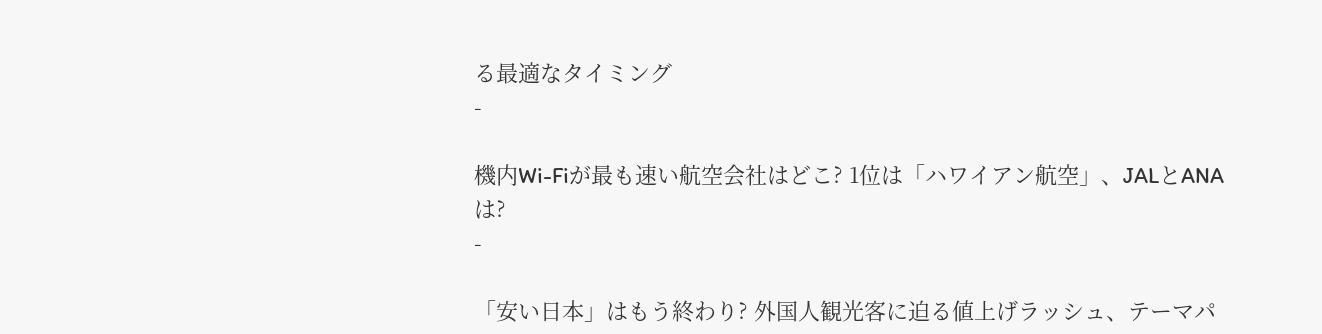る最適なタイミング
-

機内Wi-Fiが最も速い航空会社はどこ? 1位は「ハワイアン航空」、JALとANAは?
-

「安い日本」はもう終わり? 外国人観光客に迫る値上げラッシュ、テーマパ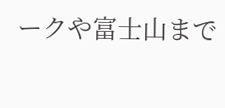ークや富士山まで